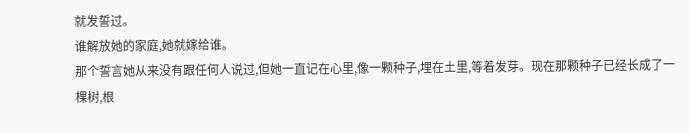就发誓过。
谁解放她的家庭,她就嫁给谁。
那个誓言她从来没有跟任何人说过,但她一直记在心里,像一颗种子,埋在土里,等着发芽。现在那颗种子已经长成了一棵树,根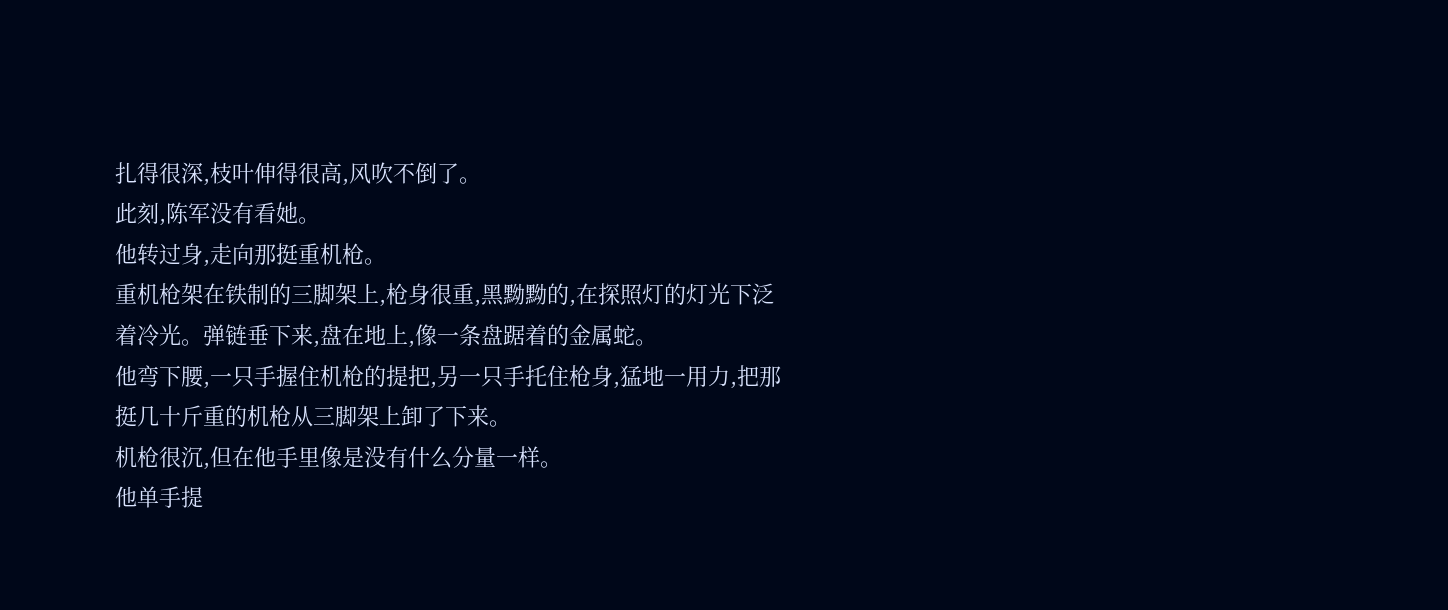扎得很深,枝叶伸得很高,风吹不倒了。
此刻,陈军没有看她。
他转过身,走向那挺重机枪。
重机枪架在铁制的三脚架上,枪身很重,黑黝黝的,在探照灯的灯光下泛着冷光。弹链垂下来,盘在地上,像一条盘踞着的金属蛇。
他弯下腰,一只手握住机枪的提把,另一只手托住枪身,猛地一用力,把那挺几十斤重的机枪从三脚架上卸了下来。
机枪很沉,但在他手里像是没有什么分量一样。
他单手提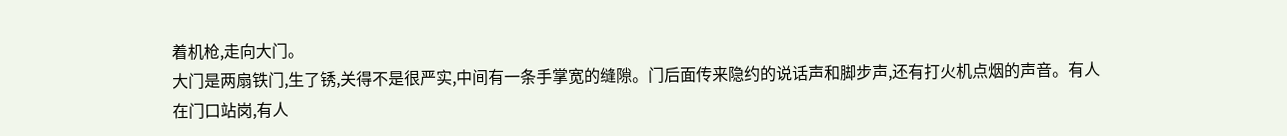着机枪,走向大门。
大门是两扇铁门,生了锈,关得不是很严实,中间有一条手掌宽的缝隙。门后面传来隐约的说话声和脚步声,还有打火机点烟的声音。有人在门口站岗,有人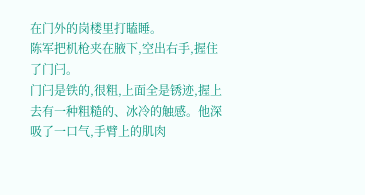在门外的岗楼里打瞌睡。
陈军把机枪夹在腋下,空出右手,握住了门闩。
门闩是铁的,很粗,上面全是锈迹,握上去有一种粗糙的、冰冷的触感。他深吸了一口气,手臂上的肌肉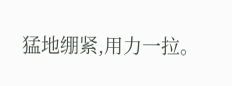猛地绷紧,用力一拉。